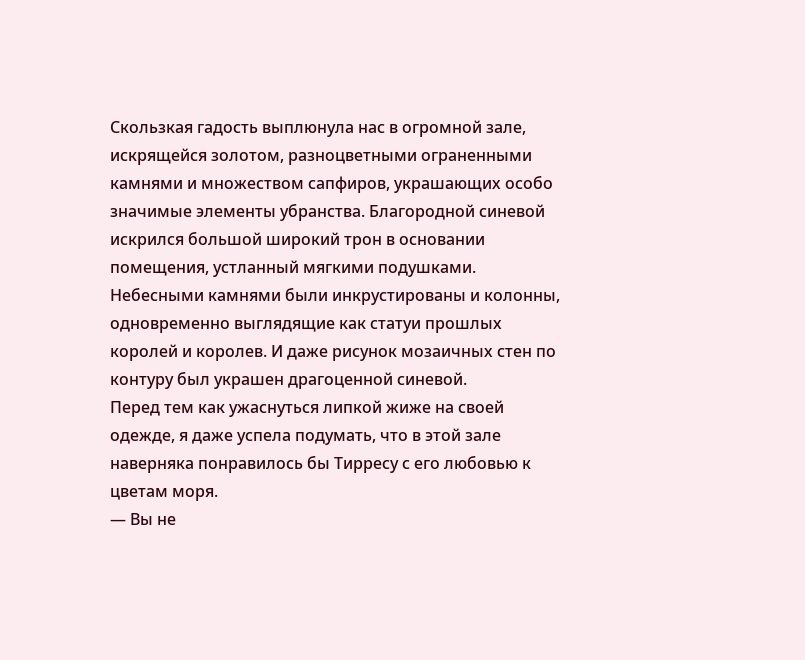Скользкая гадость выплюнула нас в огромной зале, искрящейся золотом, разноцветными ограненными камнями и множеством сапфиров, украшающих особо значимые элементы убранства. Благородной синевой искрился большой широкий трон в основании помещения, устланный мягкими подушками. Небесными камнями были инкрустированы и колонны, одновременно выглядящие как статуи прошлых королей и королев. И даже рисунок мозаичных стен по контуру был украшен драгоценной синевой.
Перед тем как ужаснуться липкой жиже на своей одежде, я даже успела подумать, что в этой зале наверняка понравилось бы Тирресу с его любовью к цветам моря.
— Вы не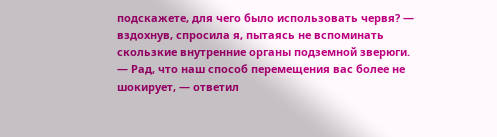подскажете, для чего было использовать червя? — вздохнув, спросила я, пытаясь не вспоминать скользкие внутренние органы подземной зверюги.
— Рад, что наш способ перемещения вас более не шокирует, — ответил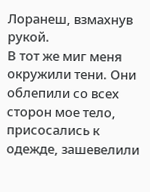Лоранеш, взмахнув рукой.
В тот же миг меня окружили тени. Они облепили со всех сторон мое тело, присосались к одежде, зашевелили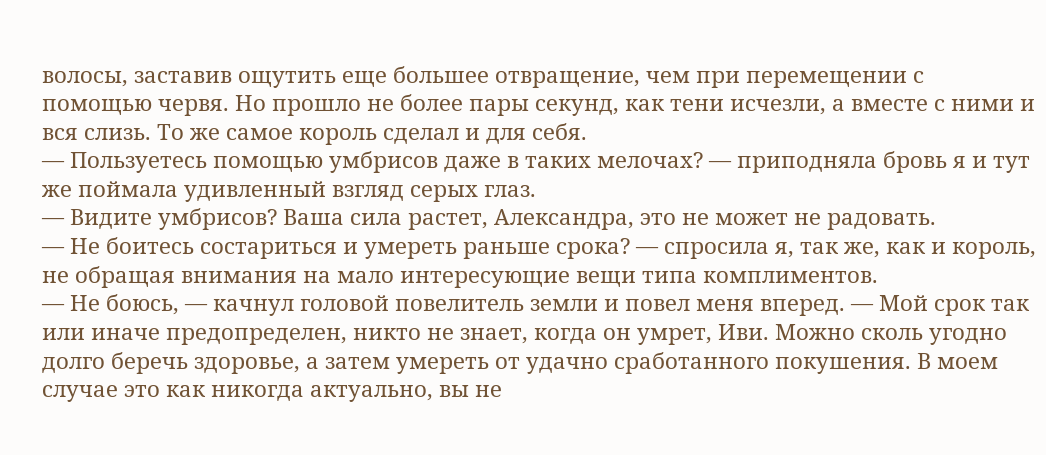волосы, заставив ощутить еще большее отвращение, чем при перемещении с помощью червя. Но прошло не более пары секунд, как тени исчезли, а вместе с ними и вся слизь. То же самое король сделал и для себя.
— Пользуетесь помощью умбрисов даже в таких мелочах? — приподняла бровь я и тут же поймала удивленный взгляд серых глаз.
— Видите умбрисов? Ваша сила растет, Александра, это не может не радовать.
— Не боитесь состариться и умереть раньше срока? — спросила я, так же, как и король, не обращая внимания на мало интересующие вещи типа комплиментов.
— Не боюсь, — качнул головой повелитель земли и повел меня вперед. — Мой срок так или иначе предопределен, никто не знает, когда он умрет, Иви. Можно сколь угодно долго беречь здоровье, а затем умереть от удачно сработанного покушения. В моем случае это как никогда актуально, вы не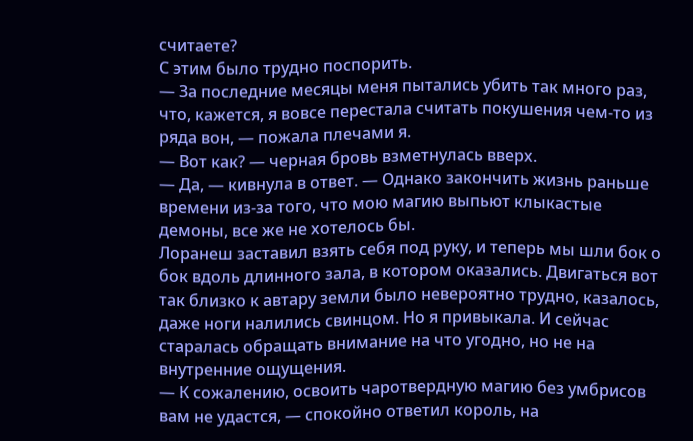считаете?
С этим было трудно поспорить.
— За последние месяцы меня пытались убить так много раз, что, кажется, я вовсе перестала считать покушения чем-то из ряда вон, — пожала плечами я.
— Вот как? — черная бровь взметнулась вверх.
— Да, — кивнула в ответ. — Однако закончить жизнь раньше времени из-за того, что мою магию выпьют клыкастые демоны, все же не хотелось бы.
Лоранеш заставил взять себя под руку, и теперь мы шли бок о бок вдоль длинного зала, в котором оказались. Двигаться вот так близко к автару земли было невероятно трудно, казалось, даже ноги налились свинцом. Но я привыкала. И сейчас старалась обращать внимание на что угодно, но не на внутренние ощущения.
— К сожалению, освоить чаротвердную магию без умбрисов вам не удастся, — спокойно ответил король, на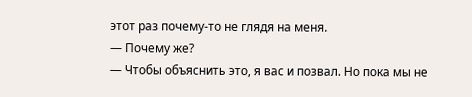этот раз почему-то не глядя на меня.
— Почему же?
— Чтобы объяснить это, я вас и позвал. Но пока мы не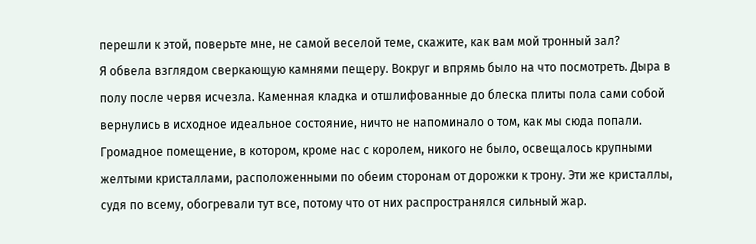перешли к этой, поверьте мне, не самой веселой теме, скажите, как вам мой тронный зал?
Я обвела взглядом сверкающую камнями пещеру. Вокруг и впрямь было на что посмотреть. Дыра в полу после червя исчезла. Каменная кладка и отшлифованные до блеска плиты пола сами собой вернулись в исходное идеальное состояние, ничто не напоминало о том, как мы сюда попали. Громадное помещение, в котором, кроме нас с королем, никого не было, освещалось крупными желтыми кристаллами, расположенными по обеим сторонам от дорожки к трону. Эти же кристаллы, судя по всему, обогревали тут все, потому что от них распространялся сильный жар.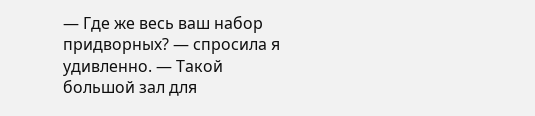— Где же весь ваш набор придворных? — спросила я удивленно. — Такой большой зал для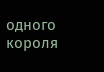одного короля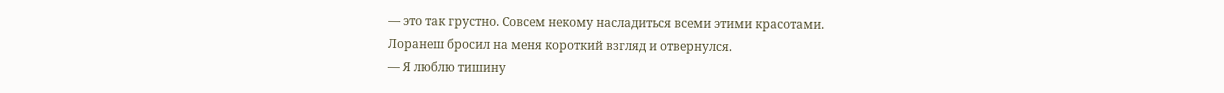— это так грустно. Совсем некому насладиться всеми этими красотами.
Лоранеш бросил на меня короткий взгляд и отвернулся.
— Я люблю тишину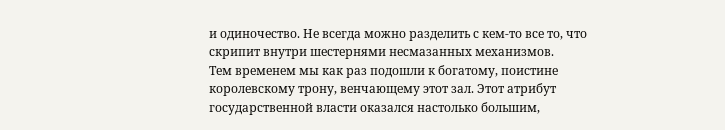и одиночество. Не всегда можно разделить с кем-то все то, что скрипит внутри шестернями несмазанных механизмов.
Тем временем мы как раз подошли к богатому, поистине королевскому трону, венчающему этот зал. Этот атрибут государственной власти оказался настолько большим,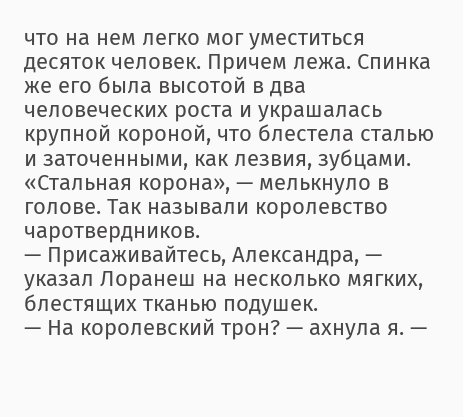что на нем легко мог уместиться десяток человек. Причем лежа. Спинка же его была высотой в два человеческих роста и украшалась крупной короной, что блестела сталью и заточенными, как лезвия, зубцами.
«Стальная корона», — мелькнуло в голове. Так называли королевство чаротвердников.
— Присаживайтесь, Александра, — указал Лоранеш на несколько мягких, блестящих тканью подушек.
— На королевский трон? — ахнула я. —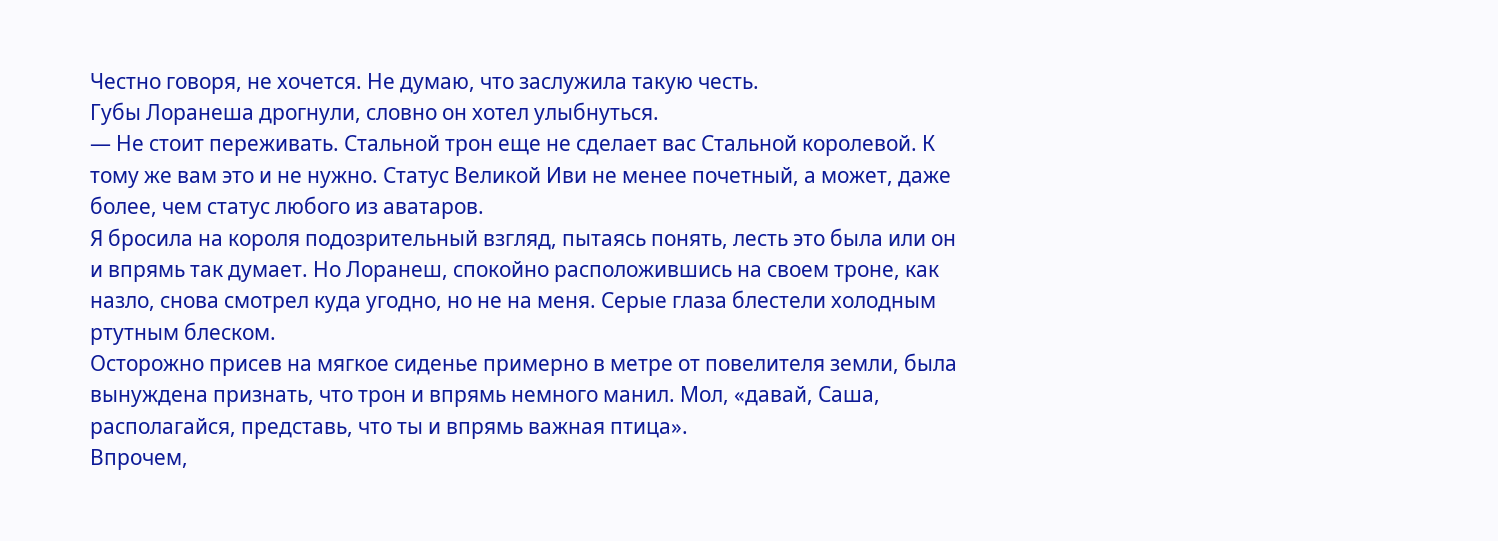Честно говоря, не хочется. Не думаю, что заслужила такую честь.
Губы Лоранеша дрогнули, словно он хотел улыбнуться.
— Не стоит переживать. Стальной трон еще не сделает вас Стальной королевой. К тому же вам это и не нужно. Статус Великой Иви не менее почетный, а может, даже более, чем статус любого из аватаров.
Я бросила на короля подозрительный взгляд, пытаясь понять, лесть это была или он и впрямь так думает. Но Лоранеш, спокойно расположившись на своем троне, как назло, снова смотрел куда угодно, но не на меня. Серые глаза блестели холодным ртутным блеском.
Осторожно присев на мягкое сиденье примерно в метре от повелителя земли, была вынуждена признать, что трон и впрямь немного манил. Мол, «давай, Саша, располагайся, представь, что ты и впрямь важная птица».
Впрочем,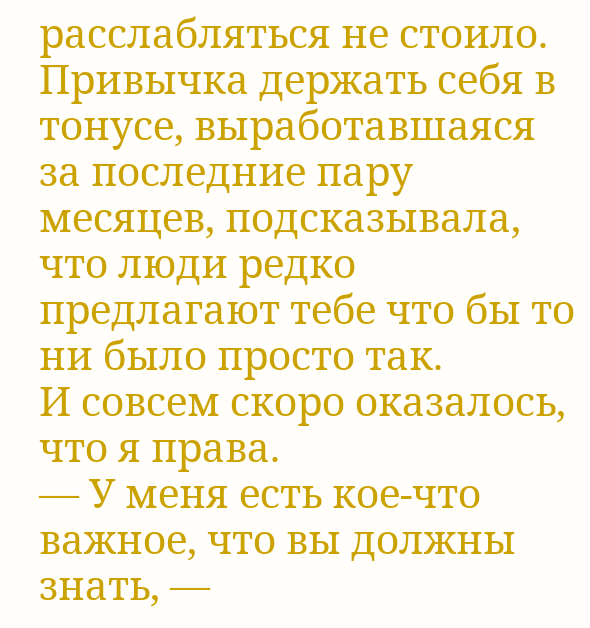расслабляться не стоило. Привычка держать себя в тонусе, выработавшаяся за последние пару месяцев, подсказывала, что люди редко предлагают тебе что бы то ни было просто так.
И совсем скоро оказалось, что я права.
— У меня есть кое-что важное, что вы должны знать, —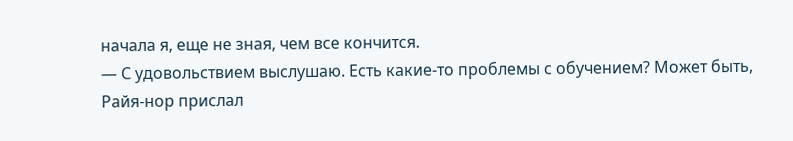начала я, еще не зная, чем все кончится.
— С удовольствием выслушаю. Есть какие-то проблемы с обучением? Может быть, Райя-нор прислал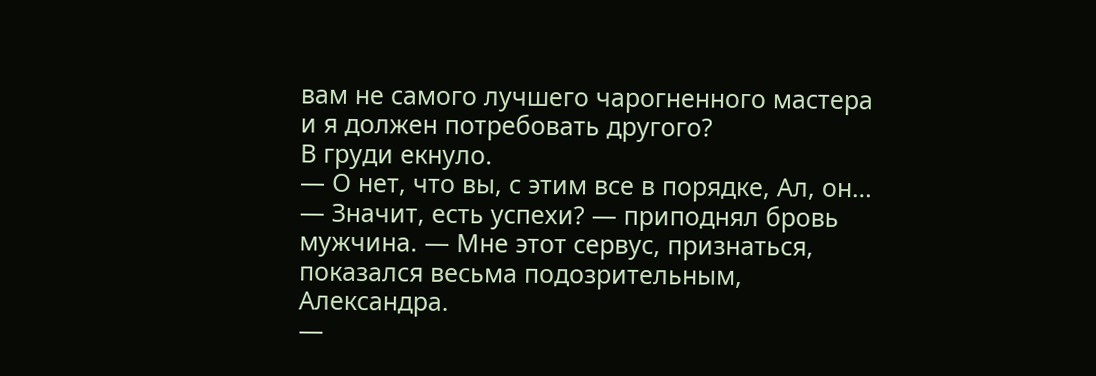вам не самого лучшего чарогненного мастера и я должен потребовать другого?
В груди екнуло.
— О нет, что вы, с этим все в порядке, Ал, он…
— Значит, есть успехи? — приподнял бровь мужчина. — Мне этот сервус, признаться, показался весьма подозрительным, Александра.
—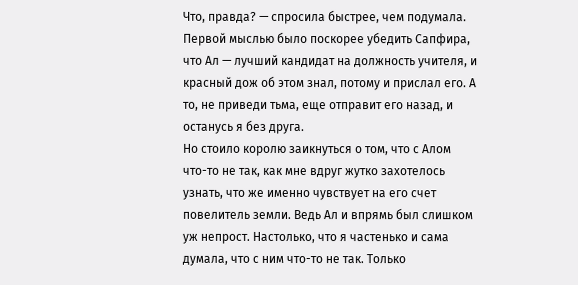Что, правда? — спросила быстрее, чем подумала. Первой мыслью было поскорее убедить Сапфира, что Ал — лучший кандидат на должность учителя, и красный дож об этом знал, потому и прислал его. А то, не приведи тьма, еще отправит его назад, и останусь я без друга.
Но стоило королю заикнуться о том, что с Алом что-то не так, как мне вдруг жутко захотелось узнать, что же именно чувствует на его счет повелитель земли. Ведь Ал и впрямь был слишком уж непрост. Настолько, что я частенько и сама думала, что с ним что-то не так. Только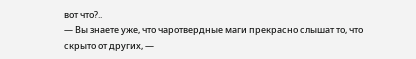вот что?..
— Вы знаете уже, что чаротвердные маги прекрасно слышат то, что скрыто от других, —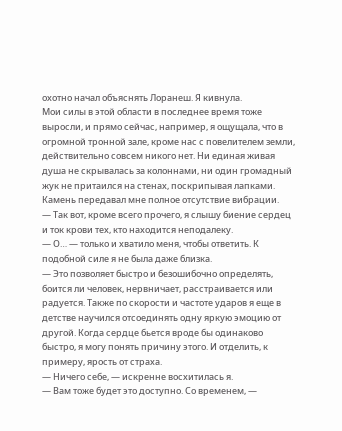охотно начал объяснять Лоранеш. Я кивнула.
Мои силы в этой области в последнее время тоже выросли, и прямо сейчас, например, я ощущала, что в огромной тронной зале, кроме нас с повелителем земли, действительно совсем никого нет. Ни единая живая душа не скрывалась за колоннами, ни один громадный жук не притаился на стенах, поскрипывая лапками. Камень передавал мне полное отсутствие вибрации.
— Так вот, кроме всего прочего, я слышу биение сердец и ток крови тех, кто находится неподалеку.
— О… — только и хватило меня, чтобы ответить. К подобной силе я не была даже близка.
— Это позволяет быстро и безошибочно определять, боится ли человек, нервничает, расстраивается или радуется. Также по скорости и частоте ударов я еще в детстве научился отсоединять одну яркую эмоцию от другой. Когда сердце бьется вроде бы одинаково быстро, я могу понять причину этого. И отделить, к примеру, ярость от страха.
— Ничего себе, — искренне восхитилась я.
— Вам тоже будет это доступно. Со временем, —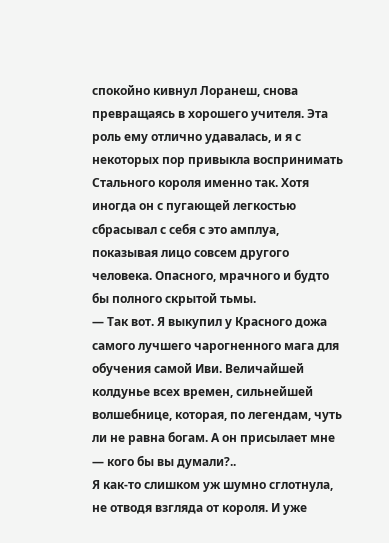спокойно кивнул Лоранеш, снова превращаясь в хорошего учителя. Эта роль ему отлично удавалась, и я с некоторых пор привыкла воспринимать Стального короля именно так. Хотя иногда он с пугающей легкостью сбрасывал с себя с это амплуа, показывая лицо совсем другого человека. Опасного, мрачного и будто бы полного скрытой тьмы.
— Так вот. Я выкупил у Красного дожа самого лучшего чарогненного мага для обучения самой Иви. Величайшей колдунье всех времен, сильнейшей волшебнице, которая, по легендам, чуть ли не равна богам. А он присылает мне — кого бы вы думали?..
Я как-то слишком уж шумно сглотнула, не отводя взгляда от короля. И уже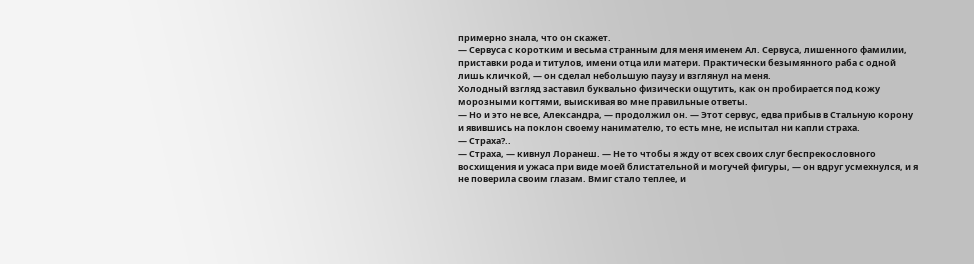примерно знала, что он скажет.
— Сервуса с коротким и весьма странным для меня именем Ал. Сервуса, лишенного фамилии, приставки рода и титулов, имени отца или матери. Практически безымянного раба с одной лишь кличкой, — он сделал небольшую паузу и взглянул на меня.
Холодный взгляд заставил буквально физически ощутить, как он пробирается под кожу морозными когтями, выискивая во мне правильные ответы.
— Но и это не все, Александра, — продолжил он. — Этот сервус, едва прибыв в Стальную корону и явившись на поклон своему нанимателю, то есть мне, не испытал ни капли страха.
— Страха?..
— Страха, — кивнул Лоранеш. — Не то чтобы я жду от всех своих слуг беспрекословного восхищения и ужаса при виде моей блистательной и могучей фигуры, — он вдруг усмехнулся, и я не поверила своим глазам. Вмиг стало теплее, и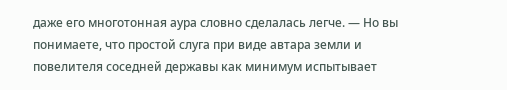даже его многотонная аура словно сделалась легче. — Но вы понимаете, что простой слуга при виде автара земли и повелителя соседней державы как минимум испытывает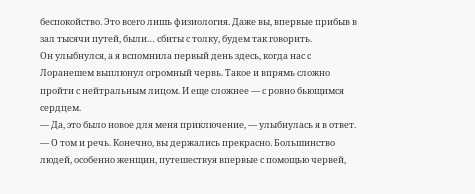беспокойство. Это всего лишь физиология. Даже вы, впервые прибыв в зал тысячи путей, были… сбиты с толку, будем так говорить.
Он улыбнулся, а я вспомнила первый день здесь, когда нас с Лоранешем выплюнул огромный червь. Такое и впрямь сложно пройти с нейтральным лицом. И еще сложнее — с ровно бьющимся сердцем.
— Да, это было новое для меня приключение, — улыбнулась я в ответ.
— О том и речь. Конечно, вы держались прекрасно. Большинство людей, особенно женщин, путешествуя впервые с помощью червей,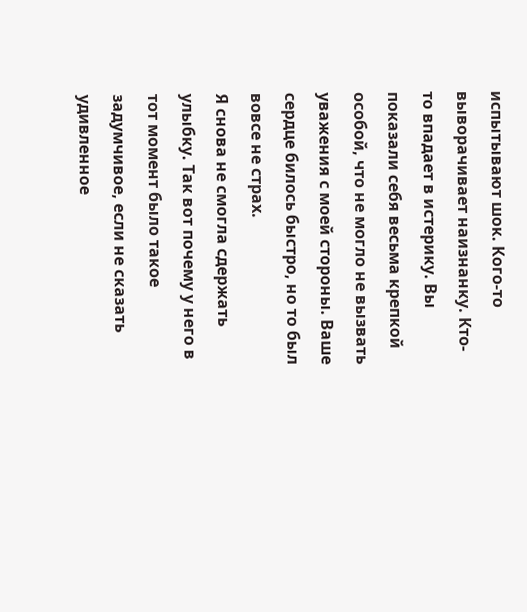испытывают шок. Кого-то выворачивает наизнанку. Кто-то впадает в истерику. Вы показали себя весьма крепкой особой, что не могло не вызвать уважения с моей стороны. Ваше сердце билось быстро, но то был вовсе не страх.
Я снова не смогла сдержать улыбку. Так вот почему у него в тот момент было такое задумчивое, если не сказать удивленное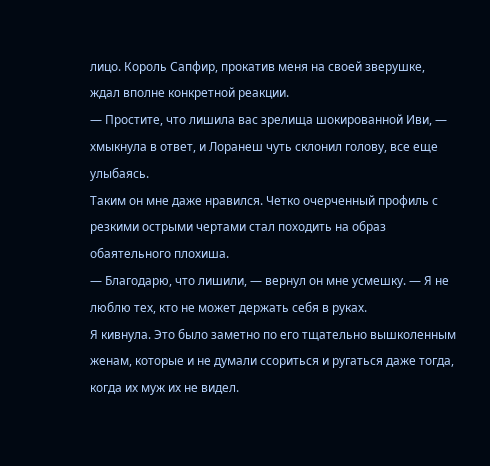лицо. Король Сапфир, прокатив меня на своей зверушке, ждал вполне конкретной реакции.
— Простите, что лишила вас зрелища шокированной Иви, — хмыкнула в ответ, и Лоранеш чуть склонил голову, все еще улыбаясь.
Таким он мне даже нравился. Четко очерченный профиль с резкими острыми чертами стал походить на образ обаятельного плохиша.
— Благодарю, что лишили, — вернул он мне усмешку. — Я не люблю тех, кто не может держать себя в руках.
Я кивнула. Это было заметно по его тщательно вышколенным женам, которые и не думали ссориться и ругаться даже тогда, когда их муж их не видел.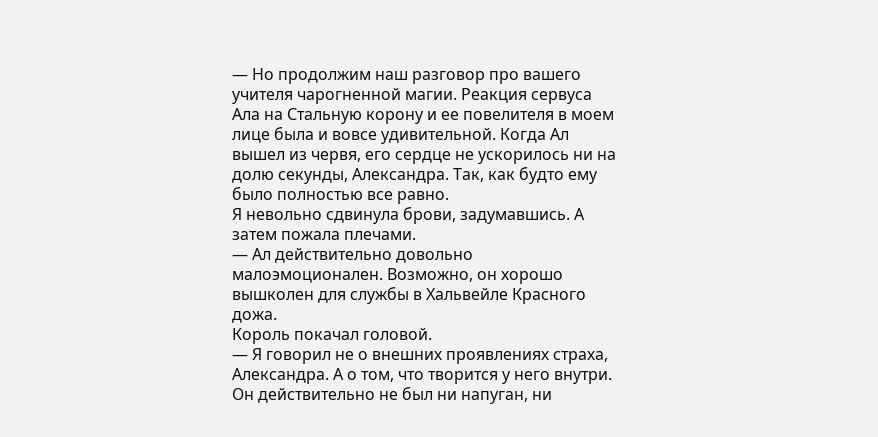— Но продолжим наш разговор про вашего учителя чарогненной магии. Реакция сервуса Ала на Стальную корону и ее повелителя в моем лице была и вовсе удивительной. Когда Ал вышел из червя, его сердце не ускорилось ни на долю секунды, Александра. Так, как будто ему было полностью все равно.
Я невольно сдвинула брови, задумавшись. А затем пожала плечами.
— Ал действительно довольно малоэмоционален. Возможно, он хорошо вышколен для службы в Хальвейле Красного дожа.
Король покачал головой.
— Я говорил не о внешних проявлениях страха, Александра. А о том, что творится у него внутри. Он действительно не был ни напуган, ни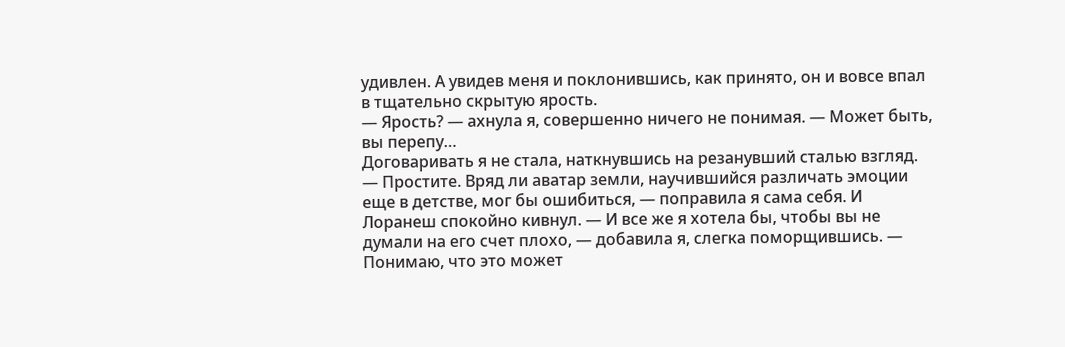удивлен. А увидев меня и поклонившись, как принято, он и вовсе впал в тщательно скрытую ярость.
— Ярость? — ахнула я, совершенно ничего не понимая. — Может быть, вы перепу…
Договаривать я не стала, наткнувшись на резанувший сталью взгляд.
— Простите. Вряд ли аватар земли, научившийся различать эмоции еще в детстве, мог бы ошибиться, — поправила я сама себя. И Лоранеш спокойно кивнул. — И все же я хотела бы, чтобы вы не думали на его счет плохо, — добавила я, слегка поморщившись. — Понимаю, что это может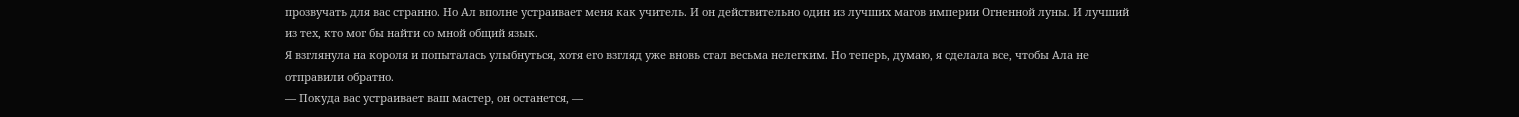прозвучать для вас странно. Но Ал вполне устраивает меня как учитель. И он действительно один из лучших магов империи Огненной луны. И лучший из тех, кто мог бы найти со мной общий язык.
Я взглянула на короля и попыталась улыбнуться, хотя его взгляд уже вновь стал весьма нелегким. Но теперь, думаю, я сделала все, чтобы Ала не отправили обратно.
— Покуда вас устраивает ваш мастер, он останется, —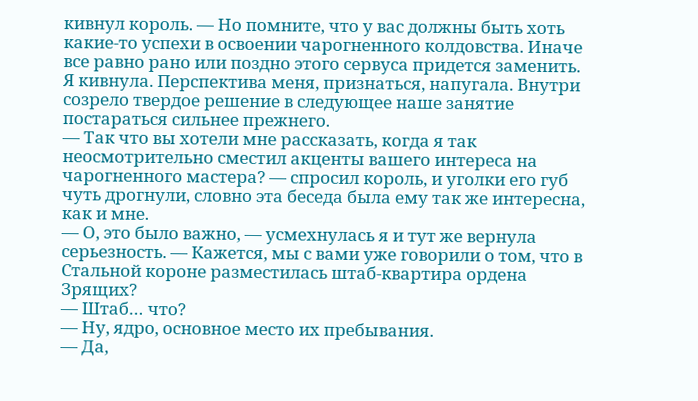кивнул король. — Но помните, что у вас должны быть хоть какие-то успехи в освоении чарогненного колдовства. Иначе все равно рано или поздно этого сервуса придется заменить.
Я кивнула. Перспектива меня, признаться, напугала. Внутри созрело твердое решение в следующее наше занятие постараться сильнее прежнего.
— Так что вы хотели мне рассказать, когда я так неосмотрительно сместил акценты вашего интереса на чарогненного мастера? — спросил король, и уголки его губ чуть дрогнули, словно эта беседа была ему так же интересна, как и мне.
— О, это было важно, — усмехнулась я и тут же вернула серьезность. — Кажется, мы с вами уже говорили о том, что в Стальной короне разместилась штаб-квартира ордена Зрящих?
— Штаб… что?
— Ну, ядро, основное место их пребывания.
— Да,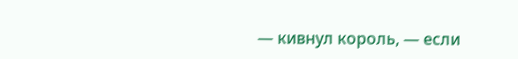— кивнул король, — если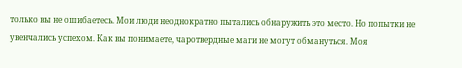только вы не ошибаетесь. Мои люди неоднократно пытались обнаружить это место. Но попытки не увенчались успехом. Как вы понимаете, чаротвердные маги не могут обмануться. Моя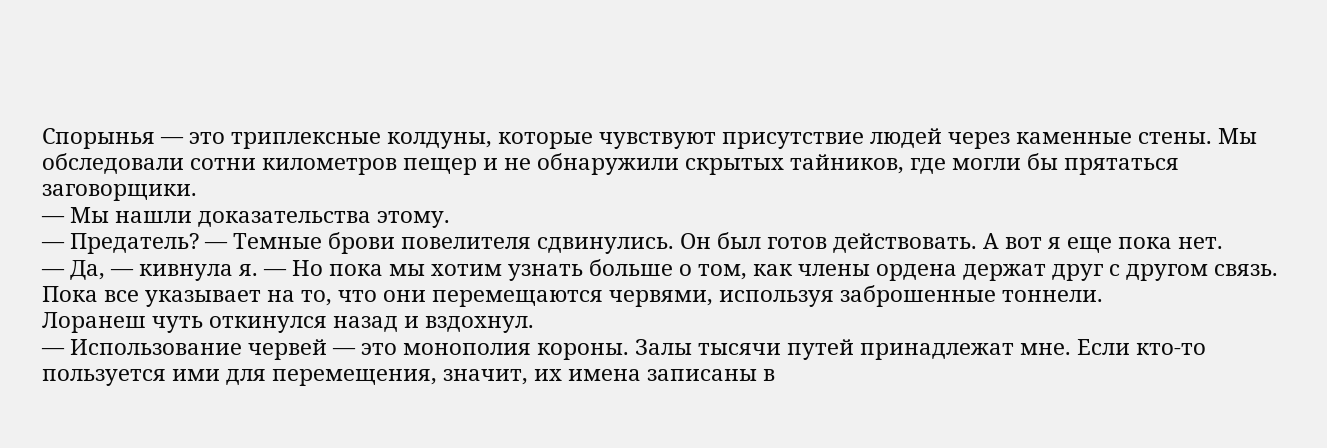Спорынья — это триплексные колдуны, которые чувствуют присутствие людей через каменные стены. Мы обследовали сотни километров пещер и не обнаружили скрытых тайников, где могли бы прятаться заговорщики.
— Мы нашли доказательства этому.
— Предатель? — Темные брови повелителя сдвинулись. Он был готов действовать. А вот я еще пока нет.
— Да, — кивнула я. — Но пока мы хотим узнать больше о том, как члены ордена держат друг с другом связь. Пока все указывает на то, что они перемещаются червями, используя заброшенные тоннели.
Лоранеш чуть откинулся назад и вздохнул.
— Использование червей — это монополия короны. Залы тысячи путей принадлежат мне. Если кто-то пользуется ими для перемещения, значит, их имена записаны в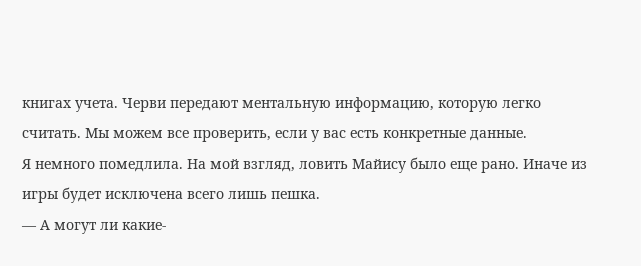книгах учета. Черви передают ментальную информацию, которую легко считать. Мы можем все проверить, если у вас есть конкретные данные.
Я немного помедлила. На мой взгляд, ловить Майису было еще рано. Иначе из игры будет исключена всего лишь пешка.
— А могут ли какие-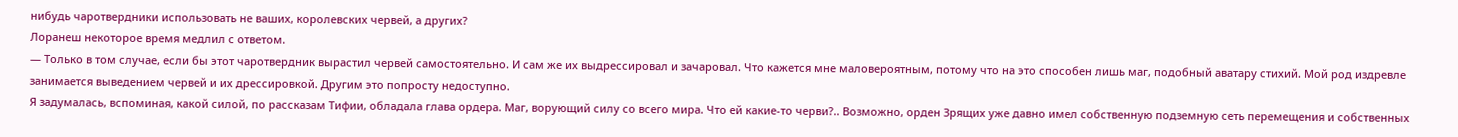нибудь чаротвердники использовать не ваших, королевских червей, а других?
Лоранеш некоторое время медлил с ответом.
— Только в том случае, если бы этот чаротвердник вырастил червей самостоятельно. И сам же их выдрессировал и зачаровал. Что кажется мне маловероятным, потому что на это способен лишь маг, подобный аватару стихий. Мой род издревле занимается выведением червей и их дрессировкой. Другим это попросту недоступно.
Я задумалась, вспоминая, какой силой, по рассказам Тифии, обладала глава ордера. Маг, ворующий силу со всего мира. Что ей какие-то черви?.. Возможно, орден Зрящих уже давно имел собственную подземную сеть перемещения и собственных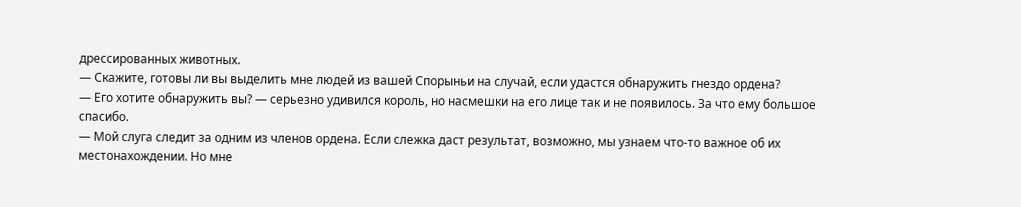дрессированных животных.
— Скажите, готовы ли вы выделить мне людей из вашей Спорыньи на случай, если удастся обнаружить гнездо ордена?
— Его хотите обнаружить вы? — серьезно удивился король, но насмешки на его лице так и не появилось. За что ему большое спасибо.
— Мой слуга следит за одним из членов ордена. Если слежка даст результат, возможно, мы узнаем что-то важное об их местонахождении. Но мне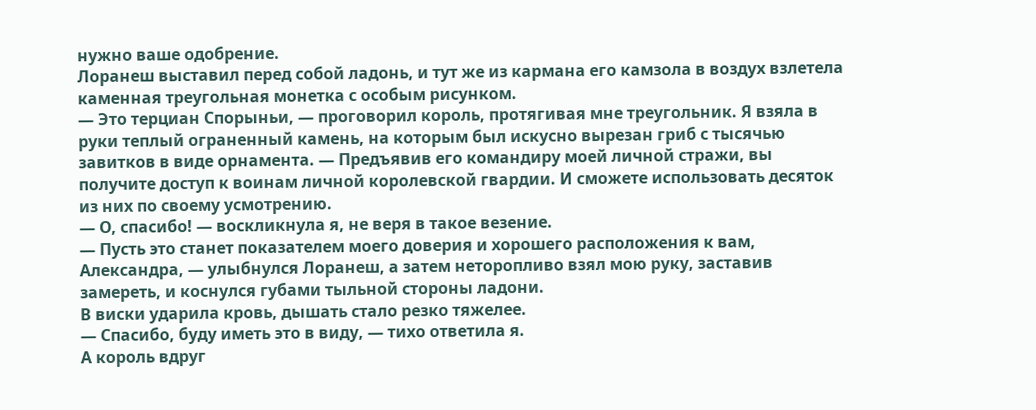нужно ваше одобрение.
Лоранеш выставил перед собой ладонь, и тут же из кармана его камзола в воздух взлетела каменная треугольная монетка с особым рисунком.
— Это терциан Спорыньи, — проговорил король, протягивая мне треугольник. Я взяла в руки теплый ограненный камень, на которым был искусно вырезан гриб с тысячью завитков в виде орнамента. — Предъявив его командиру моей личной стражи, вы получите доступ к воинам личной королевской гвардии. И сможете использовать десяток из них по своему усмотрению.
— О, спасибо! — воскликнула я, не веря в такое везение.
— Пусть это станет показателем моего доверия и хорошего расположения к вам, Александра, — улыбнулся Лоранеш, а затем неторопливо взял мою руку, заставив замереть, и коснулся губами тыльной стороны ладони.
В виски ударила кровь, дышать стало резко тяжелее.
— Спасибо, буду иметь это в виду, — тихо ответила я.
А король вдруг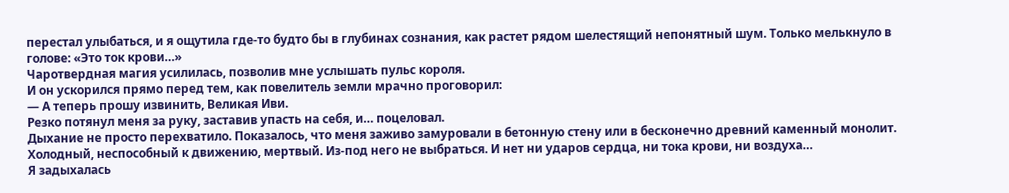перестал улыбаться, и я ощутила где-то будто бы в глубинах сознания, как растет рядом шелестящий непонятный шум. Только мелькнуло в голове: «Это ток крови…»
Чаротвердная магия усилилась, позволив мне услышать пульс короля.
И он ускорился прямо перед тем, как повелитель земли мрачно проговорил:
— А теперь прошу извинить, Великая Иви.
Резко потянул меня за руку, заставив упасть на себя, и… поцеловал.
Дыхание не просто перехватило. Показалось, что меня заживо замуровали в бетонную стену или в бесконечно древний каменный монолит. Холодный, неспособный к движению, мертвый. Из-под него не выбраться. И нет ни ударов сердца, ни тока крови, ни воздуха…
Я задыхалась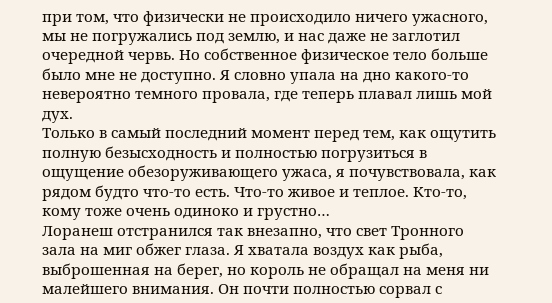при том, что физически не происходило ничего ужасного, мы не погружались под землю, и нас даже не заглотил очередной червь. Но собственное физическое тело больше было мне не доступно. Я словно упала на дно какого-то невероятно темного провала, где теперь плавал лишь мой дух.
Только в самый последний момент перед тем, как ощутить полную безысходность и полностью погрузиться в ощущение обезоруживающего ужаса, я почувствовала, как рядом будто что-то есть. Что-то живое и теплое. Кто-то, кому тоже очень одиноко и грустно…
Лоранеш отстранился так внезапно, что свет Тронного зала на миг обжег глаза. Я хватала воздух как рыба, выброшенная на берег, но король не обращал на меня ни малейшего внимания. Он почти полностью сорвал с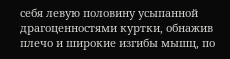себя левую половину усыпанной драгоценностями куртки, обнажив плечо и широкие изгибы мышц, по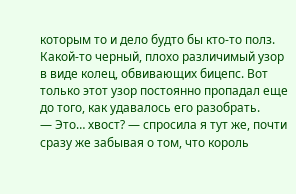которым то и дело будто бы кто-то полз. Какой-то черный, плохо различимый узор в виде колец, обвивающих бицепс. Вот только этот узор постоянно пропадал еще до того, как удавалось его разобрать.
— Это… хвост? — спросила я тут же, почти сразу же забывая о том, что король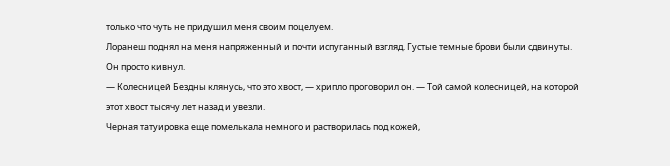только что чуть не придушил меня своим поцелуем.
Лоранеш поднял на меня напряженный и почти испуганный взгляд. Густые темные брови были сдвинуты.
Он просто кивнул.
— Колесницей Бездны клянусь, что это хвост, — хрипло проговорил он. — Той самой колесницей, на которой этот хвост тысячу лет назад и увезли.
Черная татуировка еще помелькала немного и растворилась под кожей,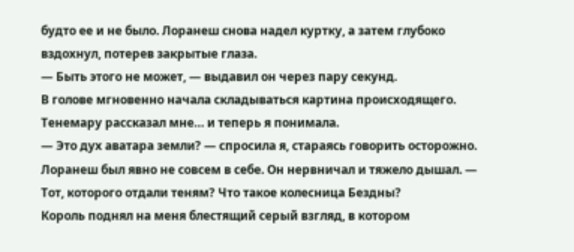будто ее и не было. Лоранеш снова надел куртку, а затем глубоко вздохнул, потерев закрытые глаза.
— Быть этого не может, — выдавил он через пару секунд.
В голове мгновенно начала складываться картина происходящего. Тенемару рассказал мне… и теперь я понимала.
— Это дух аватара земли? — спросила я, стараясь говорить осторожно. Лоранеш был явно не совсем в себе. Он нервничал и тяжело дышал. — Тот, которого отдали теням? Что такое колесница Бездны?
Король поднял на меня блестящий серый взгляд, в котором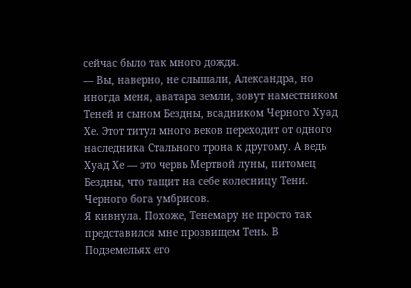сейчас было так много дождя.
— Вы, наверно, не слышали, Александра, но иногда меня, аватара земли, зовут наместником Теней и сыном Бездны, всадником Черного Хуад Хе. Этот титул много веков переходит от одного наследника Стального трона к другому. А ведь Хуад Хе — это червь Мертвой луны, питомец Бездны, что тащит на себе колесницу Тени. Черного бога умбрисов.
Я кивнула. Похоже, Тенемару не просто так представился мне прозвищем Тень. В Подземельях его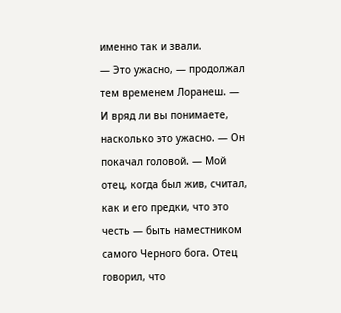именно так и звали.
— Это ужасно, — продолжал тем временем Лоранеш. — И вряд ли вы понимаете, насколько это ужасно. — Он покачал головой. — Мой отец, когда был жив, считал, как и его предки, что это честь — быть наместником самого Черного бога. Отец говорил, что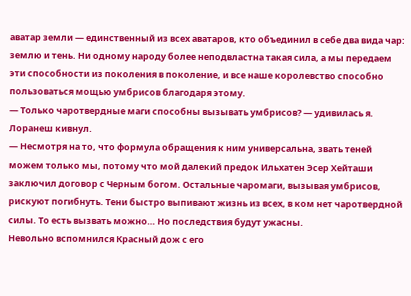аватар земли — единственный из всех аватаров, кто объединил в себе два вида чар: землю и тень. Ни одному народу более неподвластна такая сила, а мы передаем эти способности из поколения в поколение, и все наше королевство способно пользоваться мощью умбрисов благодаря этому.
— Только чаротвердные маги способны вызывать умбрисов? — удивилась я.
Лоранеш кивнул.
— Несмотря на то, что формула обращения к ним универсальна, звать теней можем только мы, потому что мой далекий предок Ильхатен Эсер Хейташи заключил договор с Черным богом. Остальные чаромаги, вызывая умбрисов, рискуют погибнуть. Тени быстро выпивают жизнь из всех, в ком нет чаротвердной силы. То есть вызвать можно… Но последствия будут ужасны.
Невольно вспомнился Красный дож с его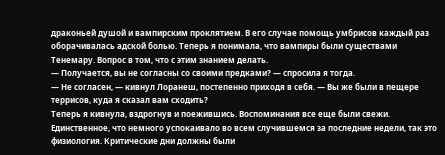драконьей душой и вампирским проклятием. В его случае помощь умбрисов каждый раз оборачивалась адской болью. Теперь я понимала, что вампиры были существами Тенемару. Вопрос в том, что с этим знанием делать.
— Получается, вы не согласны со своими предками? — спросила я тогда.
— Не согласен, — кивнул Лоранеш, постепенно приходя в себя. — Вы же были в пещере террисов, куда я сказал вам сходить?
Теперь я кивнула, вздрогнув и поежившись. Воспоминания все еще были свежи. Единственное, что немного успокаивало во всем случившемся за последние недели, так это физиология. Критические дни должны были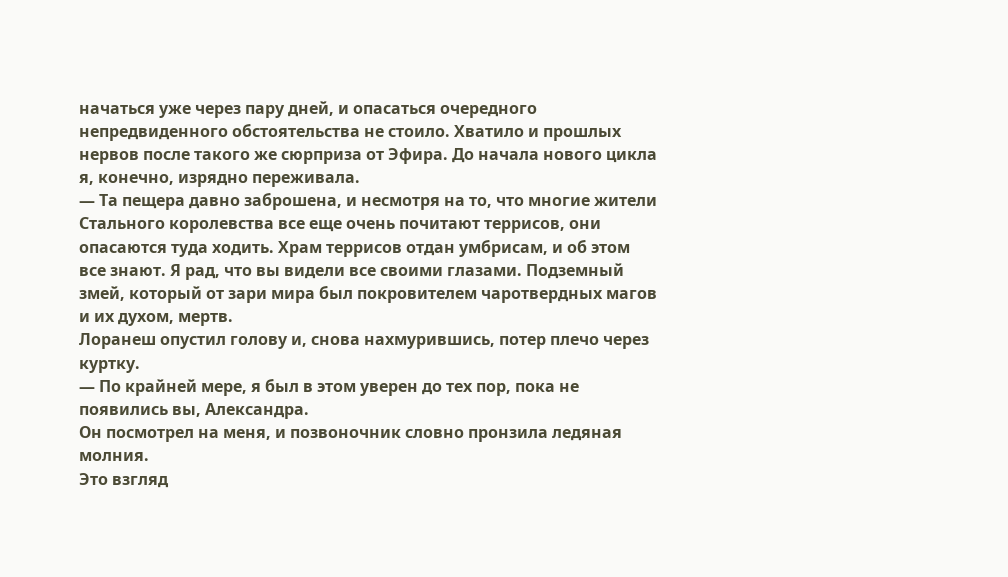начаться уже через пару дней, и опасаться очередного непредвиденного обстоятельства не стоило. Хватило и прошлых нервов после такого же сюрприза от Эфира. До начала нового цикла я, конечно, изрядно переживала.
— Та пещера давно заброшена, и несмотря на то, что многие жители Стального королевства все еще очень почитают террисов, они опасаются туда ходить. Храм террисов отдан умбрисам, и об этом все знают. Я рад, что вы видели все своими глазами. Подземный змей, который от зари мира был покровителем чаротвердных магов и их духом, мертв.
Лоранеш опустил голову и, снова нахмурившись, потер плечо через куртку.
— По крайней мере, я был в этом уверен до тех пор, пока не появились вы, Александра.
Он посмотрел на меня, и позвоночник словно пронзила ледяная молния.
Это взгляд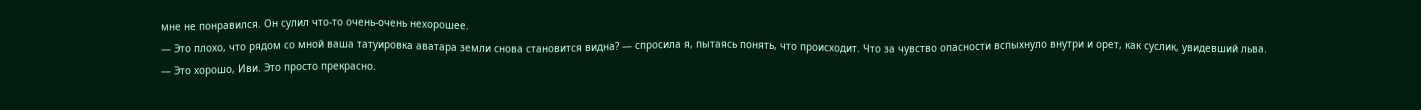мне не понравился. Он сулил что-то очень-очень нехорошее.
— Это плохо, что рядом со мной ваша татуировка аватара земли снова становится видна? — спросила я, пытаясь понять, что происходит. Что за чувство опасности вспыхнуло внутри и орет, как суслик, увидевший льва.
— Это хорошо, Иви. Это просто прекрасно.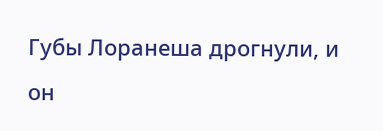Губы Лоранеша дрогнули, и он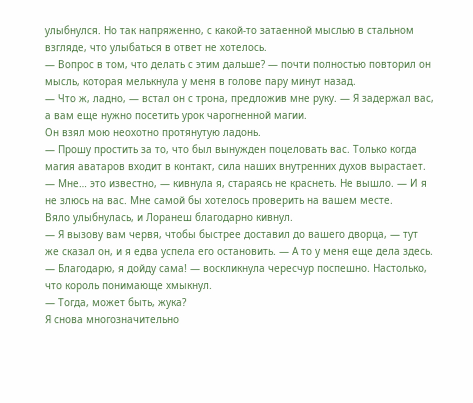улыбнулся. Но так напряженно, с какой-то затаенной мыслью в стальном взгляде, что улыбаться в ответ не хотелось.
— Вопрос в том, что делать с этим дальше? — почти полностью повторил он мысль, которая мелькнула у меня в голове пару минут назад.
— Что ж, ладно, — встал он с трона, предложив мне руку. — Я задержал вас, а вам еще нужно посетить урок чарогненной магии.
Он взял мою неохотно протянутую ладонь.
— Прошу простить за то, что был вынужден поцеловать вас. Только когда магия аватаров входит в контакт, сила наших внутренних духов вырастает.
— Мне… это известно, — кивнула я, стараясь не краснеть. Не вышло. — И я не злюсь на вас. Мне самой бы хотелось проверить на вашем месте.
Вяло улыбнулась, и Лоранеш благодарно кивнул.
— Я вызову вам червя, чтобы быстрее доставил до вашего дворца, — тут же сказал он, и я едва успела его остановить. — А то у меня еще дела здесь.
— Благодарю, я дойду сама! — воскликнула чересчур поспешно. Настолько, что король понимающе хмыкнул.
— Тогда, может быть, жука?
Я снова многозначительно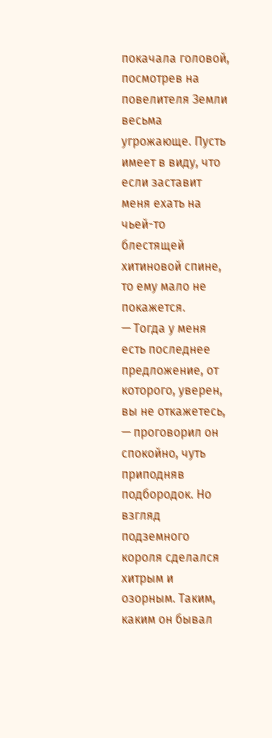покачала головой, посмотрев на повелителя Земли весьма угрожающе. Пусть имеет в виду, что если заставит меня ехать на чьей-то блестящей хитиновой спине, то ему мало не покажется.
— Тогда у меня есть последнее предложение, от которого, уверен, вы не откажетесь, — проговорил он спокойно, чуть приподняв подбородок. Но взгляд подземного короля сделался хитрым и озорным. Таким, каким он бывал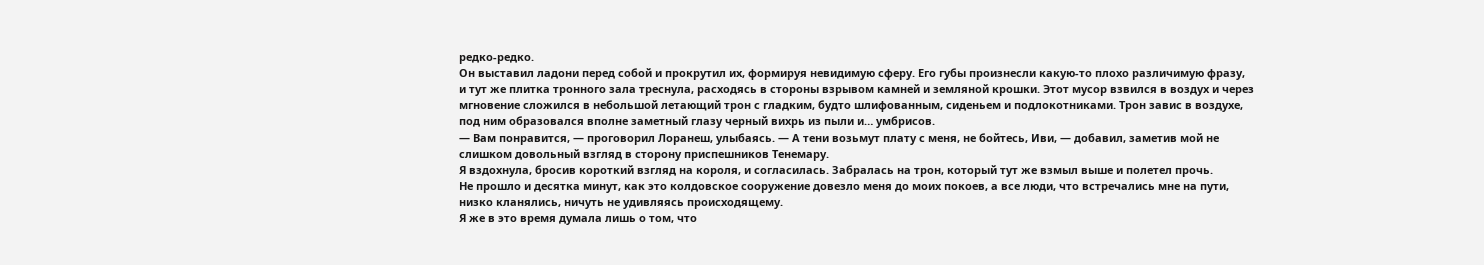редко-редко.
Он выставил ладони перед собой и прокрутил их, формируя невидимую сферу. Его губы произнесли какую-то плохо различимую фразу, и тут же плитка тронного зала треснула, расходясь в стороны взрывом камней и земляной крошки. Этот мусор взвился в воздух и через мгновение сложился в небольшой летающий трон с гладким, будто шлифованным, сиденьем и подлокотниками. Трон завис в воздухе, под ним образовался вполне заметный глазу черный вихрь из пыли и… умбрисов.
— Вам понравится, — проговорил Лоранеш, улыбаясь. — А тени возьмут плату с меня, не бойтесь, Иви, — добавил, заметив мой не слишком довольный взгляд в сторону приспешников Тенемару.
Я вздохнула, бросив короткий взгляд на короля, и согласилась. Забралась на трон, который тут же взмыл выше и полетел прочь.
Не прошло и десятка минут, как это колдовское сооружение довезло меня до моих покоев, а все люди, что встречались мне на пути, низко кланялись, ничуть не удивляясь происходящему.
Я же в это время думала лишь о том, что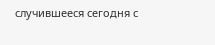случившееся сегодня с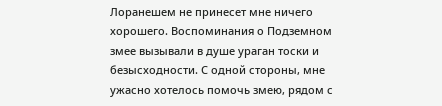Лоранешем не принесет мне ничего хорошего. Воспоминания о Подземном змее вызывали в душе ураган тоски и безысходности. С одной стороны, мне ужасно хотелось помочь змею, рядом с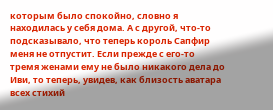которым было спокойно, словно я находилась у себя дома. А с другой, что-то подсказывало, что теперь король Сапфир меня не отпустит. Если прежде с его-то тремя женами ему не было никакого дела до Иви, то теперь, увидев, как близость аватара всех стихий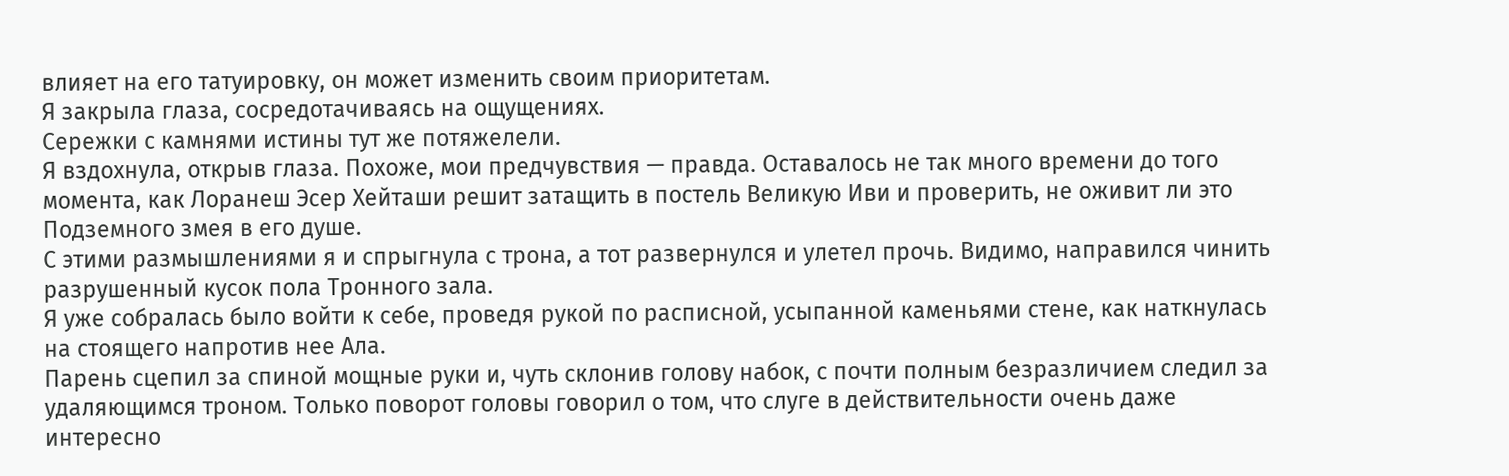влияет на его татуировку, он может изменить своим приоритетам.
Я закрыла глаза, сосредотачиваясь на ощущениях.
Сережки с камнями истины тут же потяжелели.
Я вздохнула, открыв глаза. Похоже, мои предчувствия — правда. Оставалось не так много времени до того момента, как Лоранеш Эсер Хейташи решит затащить в постель Великую Иви и проверить, не оживит ли это Подземного змея в его душе.
С этими размышлениями я и спрыгнула с трона, а тот развернулся и улетел прочь. Видимо, направился чинить разрушенный кусок пола Тронного зала.
Я уже собралась было войти к себе, проведя рукой по расписной, усыпанной каменьями стене, как наткнулась на стоящего напротив нее Ала.
Парень сцепил за спиной мощные руки и, чуть склонив голову набок, с почти полным безразличием следил за удаляющимся троном. Только поворот головы говорил о том, что слуге в действительности очень даже интересно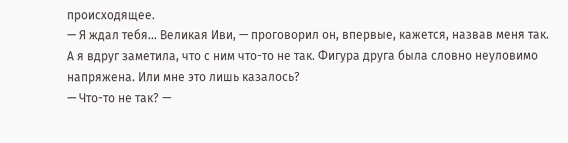происходящее.
— Я ждал тебя… Великая Иви, — проговорил он, впервые, кажется, назвав меня так.
А я вдруг заметила, что с ним что-то не так. Фигура друга была словно неуловимо напряжена. Или мне это лишь казалось?
— Что-то не так? —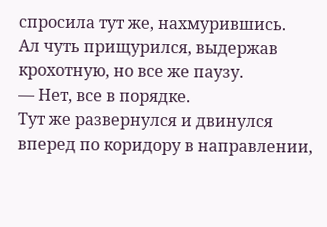спросила тут же, нахмурившись.
Ал чуть прищурился, выдержав крохотную, но все же паузу.
— Нет, все в порядке.
Тут же развернулся и двинулся вперед по коридору в направлении,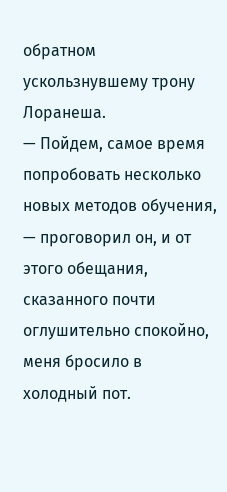обратном ускользнувшему трону Лоранеша.
— Пойдем, самое время попробовать несколько новых методов обучения, — проговорил он, и от этого обещания, сказанного почти оглушительно спокойно, меня бросило в холодный пот.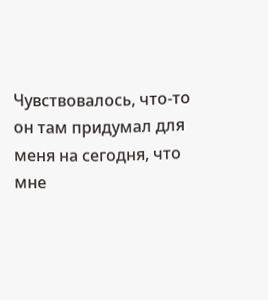Чувствовалось, что-то он там придумал для меня на сегодня, что мне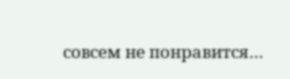совсем не понравится…